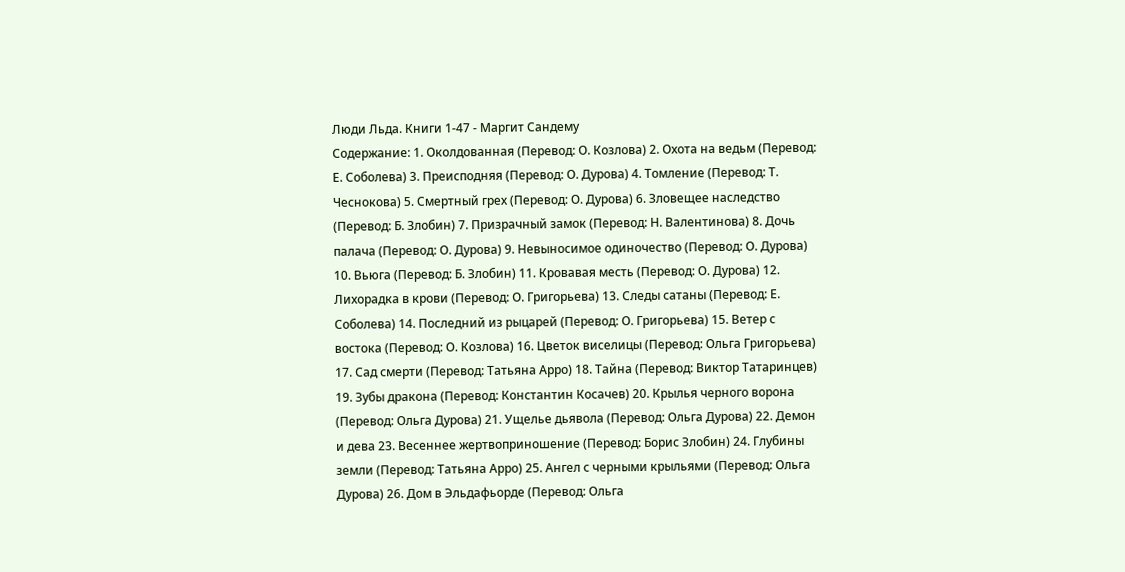Люди Льда. Книги 1-47 - Маргит Сандему
Содержание: 1. Околдованная (Перевод: О. Козлова) 2. Охота на ведьм (Перевод: Е. Соболева) 3. Преисподняя (Перевод: О. Дурова) 4. Томление (Перевод: Т. Чеснокова) 5. Смертный грех (Перевод: О. Дурова) 6. Зловещее наследство (Перевод: Б. Злобин) 7. Призрачный замок (Перевод: Н. Валентинова) 8. Дочь палача (Перевод: О. Дурова) 9. Невыносимое одиночество (Перевод: О. Дурова) 10. Вьюга (Перевод: Б. Злобин) 11. Кровавая месть (Перевод: О. Дурова) 12. Лихорадка в крови (Перевод: О. Григорьева) 13. Следы сатаны (Перевод: Е. Соболева) 14. Последний из рыцарей (Перевод: О. Григорьева) 15. Ветер с востока (Перевод: О. Козлова) 16. Цветок виселицы (Перевод: Ольга Григорьева) 17. Сад смерти (Перевод: Татьяна Арро) 18. Тайна (Перевод: Виктор Татаринцев) 19. Зубы дракона (Перевод: Константин Косачев) 20. Крылья черного ворона (Перевод: Ольга Дурова) 21. Ущелье дьявола (Перевод: Ольга Дурова) 22. Демон и дева 23. Весеннее жертвоприношение (Перевод: Борис Злобин) 24. Глубины земли (Перевод: Татьяна Арро) 25. Ангел с черными крыльями (Перевод: Ольга Дурова) 26. Дом в Эльдафьорде (Перевод: Ольга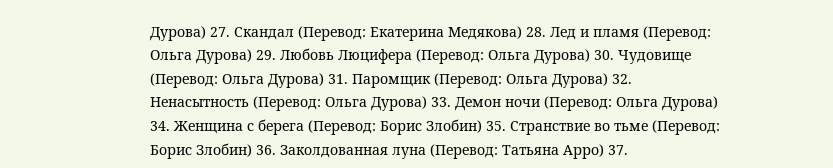Дурова) 27. Скандал (Перевод: Екатерина Медякова) 28. Лед и пламя (Перевод: Ольга Дурова) 29. Любовь Люцифера (Перевод: Ольга Дурова) 30. Чудовище (Перевод: Ольга Дурова) 31. Паромщик (Перевод: Ольга Дурова) 32. Ненасытность (Перевод: Ольга Дурова) 33. Демон ночи (Перевод: Ольга Дурова) 34. Женщина с берега (Перевод: Борис Злобин) 35. Странствие во тьме (Перевод: Борис Злобин) 36. Заколдованная луна (Перевод: Татьяна Арро) 37.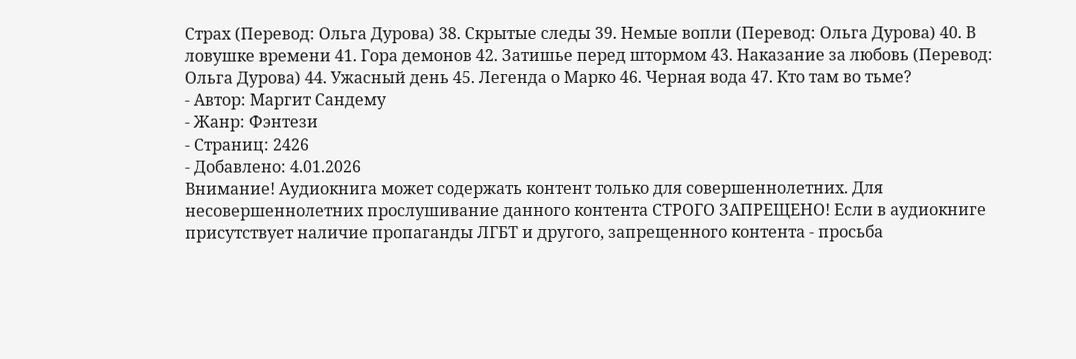Страх (Перевод: Ольга Дурова) 38. Скрытые следы 39. Немые вопли (Перевод: Ольга Дурова) 40. В ловушке времени 41. Гора демонов 42. Затишье перед штормом 43. Наказание за любовь (Перевод: Ольга Дурова) 44. Ужасный день 45. Легенда о Марко 46. Черная вода 47. Кто там во тьме?
- Автор: Маргит Сандему
- Жанр: Фэнтези
- Страниц: 2426
- Добавлено: 4.01.2026
Внимание! Аудиокнига может содержать контент только для совершеннолетних. Для несовершеннолетних прослушивание данного контента СТРОГО ЗАПРЕЩЕНО! Если в аудиокниге присутствует наличие пропаганды ЛГБТ и другого, запрещенного контента - просьба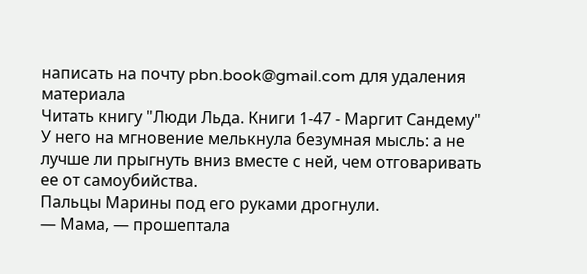написать на почту pbn.book@gmail.com для удаления материала
Читать книгу "Люди Льда. Книги 1-47 - Маргит Сандему"
У него на мгновение мелькнула безумная мысль: а не лучше ли прыгнуть вниз вместе с ней, чем отговаривать ее от самоубийства.
Пальцы Марины под его руками дрогнули.
— Мама, — прошептала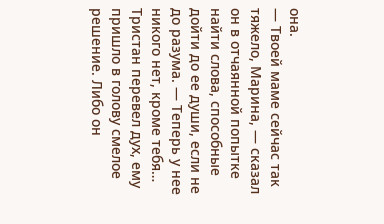она.
— Твоей маме сейчас так тяжело, Марина, — сказал он в отчаянной попытке найти слова, способные дойти до ее души, если не до разума. — Теперь у нее никого нет, кроме тебя…
Тристан перевел дух, ему пришло в голову смелое решение. Либо он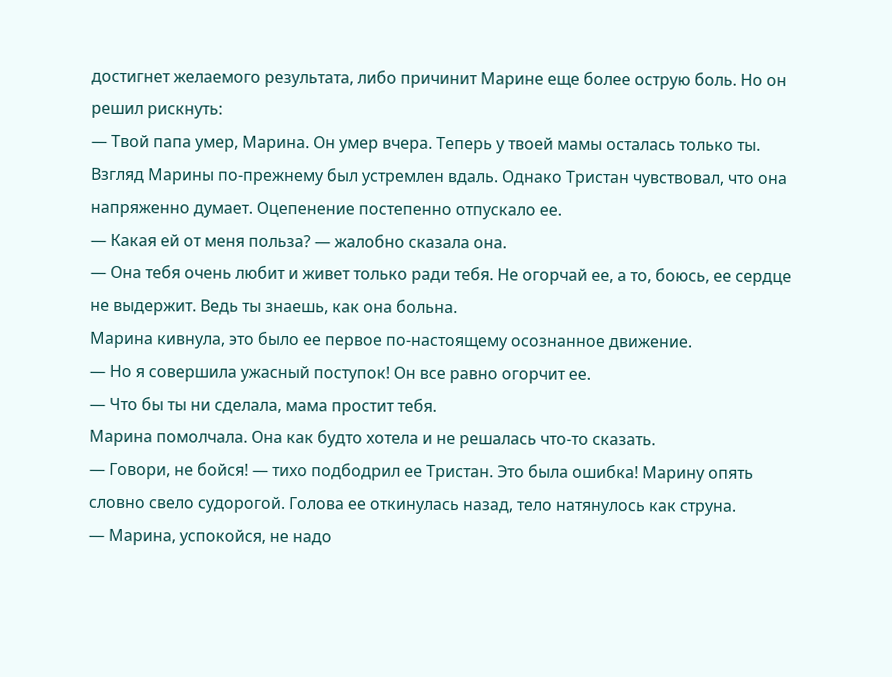достигнет желаемого результата, либо причинит Марине еще более острую боль. Но он решил рискнуть:
— Твой папа умер, Марина. Он умер вчера. Теперь у твоей мамы осталась только ты.
Взгляд Марины по-прежнему был устремлен вдаль. Однако Тристан чувствовал, что она напряженно думает. Оцепенение постепенно отпускало ее.
— Какая ей от меня польза? — жалобно сказала она.
— Она тебя очень любит и живет только ради тебя. Не огорчай ее, а то, боюсь, ее сердце не выдержит. Ведь ты знаешь, как она больна.
Марина кивнула, это было ее первое по-настоящему осознанное движение.
— Но я совершила ужасный поступок! Он все равно огорчит ее.
— Что бы ты ни сделала, мама простит тебя.
Марина помолчала. Она как будто хотела и не решалась что-то сказать.
— Говори, не бойся! — тихо подбодрил ее Тристан. Это была ошибка! Марину опять словно свело судорогой. Голова ее откинулась назад, тело натянулось как струна.
— Марина, успокойся, не надо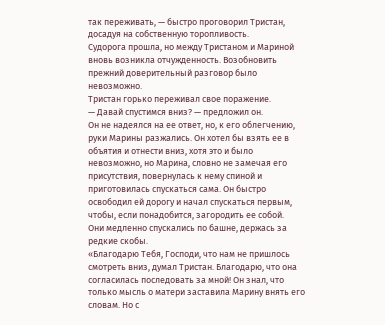так переживать, — быстро проговорил Тристан, досадуя на собственную торопливость.
Судорога прошла, но между Тристаном и Мариной вновь возникла отчужденность. Возобновить прежний доверительный разговор было невозможно.
Тристан горько переживал свое поражение.
— Давай спустимся вниз? — предложил он.
Он не надеялся на ее ответ, но, к его облегчению, руки Марины разжались. Он хотел бы взять ее в объятия и отнести вниз, хотя это и было невозможно, но Марина, словно не замечая его присутствия, повернулась к нему спиной и приготовилась спускаться сама. Он быстро освободил ей дорогу и начал спускаться первым, чтобы, если понадобится, загородить ее собой.
Они медленно спускались по башне, держась за редкие скобы.
«Благодарю Тебя, Господи, что нам не пришлось смотреть вниз, думал Тристан. Благодарю, что она согласилась последовать за мной! Он знал, что только мысль о матери заставила Марину внять его словам. Но с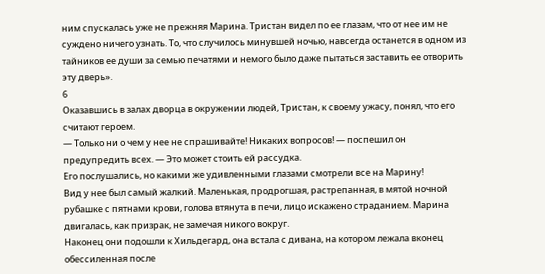ним спускалась уже не прежняя Марина. Тристан видел по ее глазам, что от нее им не суждено ничего узнать. То, что случилось минувшей ночью, навсегда останется в одном из тайников ее души за семью печатями и немого было даже пытаться заставить ее отворить эту дверь».
6
Оказавшись в залах дворца в окружении людей, Тристан, к своему ужасу, понял, что его считают героем.
— Только ни о чем у нее не спрашивайте! Никаких вопросов! — поспешил он предупредить всех. — Это может стоить ей рассудка.
Его послушались, но какими же удивленными глазами смотрели все на Марину!
Вид у нее был самый жалкий. Маленькая, продрогшая, растрепанная, в мятой ночной рубашке с пятнами крови, голова втянута в печи, лицо искажено страданием. Марина двигалась, как призрак, не замечая никого вокруг.
Наконец они подошли к Хильдегард, она встала с дивана, на котором лежала вконец обессиленная после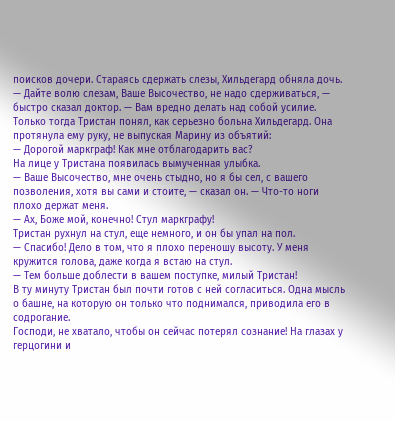поисков дочери. Стараясь сдержать слезы, Хильдегард обняла дочь.
— Дайте волю слезам, Ваше Высочество, не надо сдерживаться, — быстро сказал доктор. — Вам вредно делать над собой усилие.
Только тогда Тристан понял, как серьезно больна Хильдегард. Она протянула ему руку, не выпуская Марину из объятий:
— Дорогой маркграф! Как мне отблагодарить вас?
На лице у Тристана появилась вымученная улыбка.
— Ваше Высочество, мне очень стыдно, но я бы сел, с вашего позволения, хотя вы сами и стоите, — сказал он. — Что-то ноги плохо держат меня.
— Ах, Боже мой, конечно! Стул маркграфу!
Тристан рухнул на стул, еще немного, и он бы упал на пол.
— Спасибо! Дело в том, что я плохо переношу высоту. У меня кружится голова, даже когда я встаю на стул.
— Тем больше доблести в вашем поступке, милый Тристан!
В ту минуту Тристан был почти готов с ней согласиться. Одна мысль о башне, на которую он только что поднимался, приводила его в содрогание.
Господи, не хватало, чтобы он сейчас потерял сознание! На глазах у герцогини и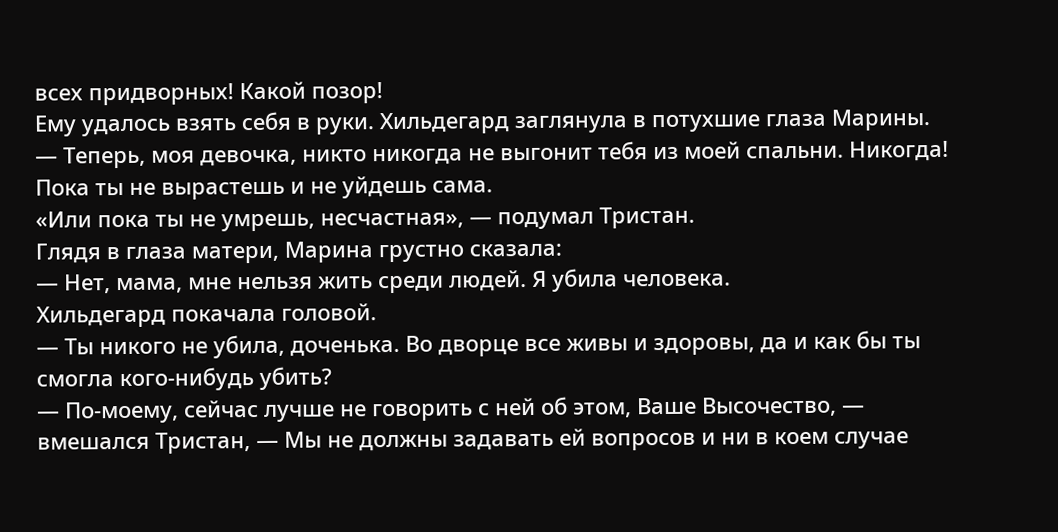всех придворных! Какой позор!
Ему удалось взять себя в руки. Хильдегард заглянула в потухшие глаза Марины.
— Теперь, моя девочка, никто никогда не выгонит тебя из моей спальни. Никогда! Пока ты не вырастешь и не уйдешь сама.
«Или пока ты не умрешь, несчастная», — подумал Тристан.
Глядя в глаза матери, Марина грустно сказала:
— Нет, мама, мне нельзя жить среди людей. Я убила человека.
Хильдегард покачала головой.
— Ты никого не убила, доченька. Во дворце все живы и здоровы, да и как бы ты смогла кого-нибудь убить?
— По-моему, сейчас лучше не говорить с ней об этом, Ваше Высочество, — вмешался Тристан, — Мы не должны задавать ей вопросов и ни в коем случае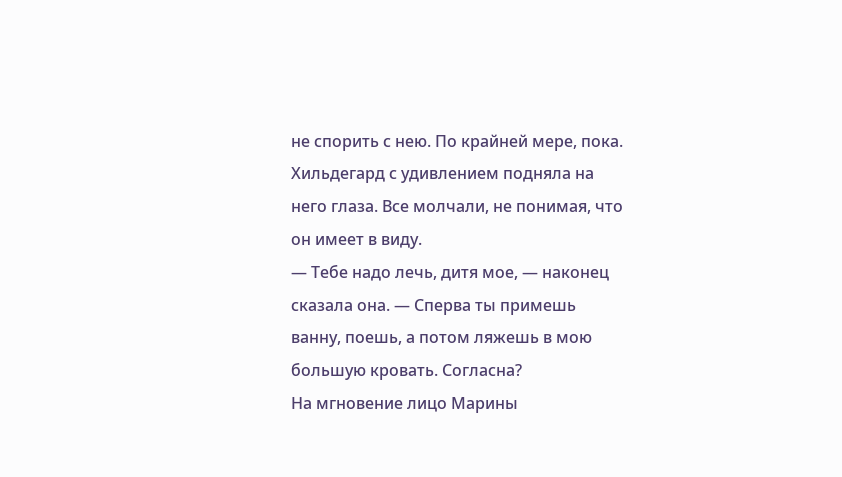не спорить с нею. По крайней мере, пока.
Хильдегард с удивлением подняла на него глаза. Все молчали, не понимая, что он имеет в виду.
— Тебе надо лечь, дитя мое, — наконец сказала она. — Сперва ты примешь ванну, поешь, а потом ляжешь в мою большую кровать. Согласна?
На мгновение лицо Марины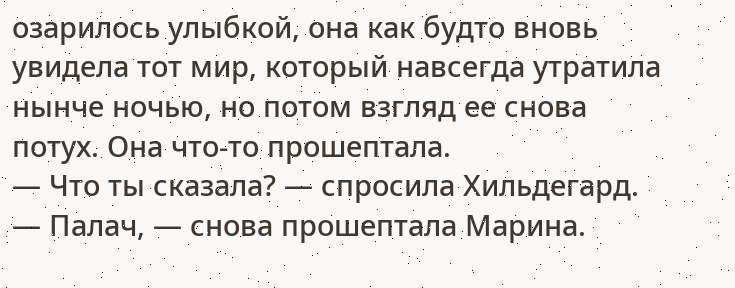озарилось улыбкой, она как будто вновь увидела тот мир, который навсегда утратила нынче ночью, но потом взгляд ее снова потух. Она что-то прошептала.
— Что ты сказала? — спросила Хильдегард.
— Палач, — снова прошептала Марина.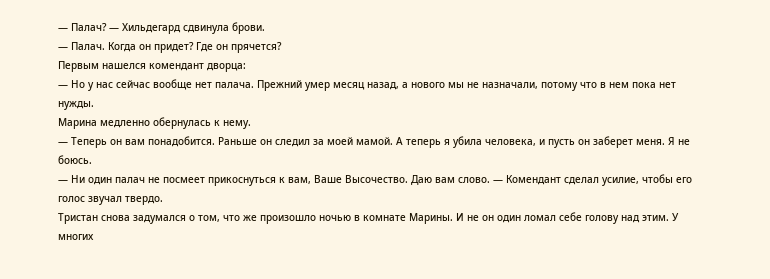— Палач? — Хильдегард сдвинула брови.
— Палач. Когда он придет? Где он прячется?
Первым нашелся комендант дворца:
— Но у нас сейчас вообще нет палача. Прежний умер месяц назад, а нового мы не назначали, потому что в нем пока нет нужды.
Марина медленно обернулась к нему.
— Теперь он вам понадобится. Раньше он следил за моей мамой. А теперь я убила человека, и пусть он заберет меня. Я не боюсь.
— Ни один палач не посмеет прикоснуться к вам, Ваше Высочество. Даю вам слово. — Комендант сделал усилие, чтобы его голос звучал твердо.
Тристан снова задумался о том, что же произошло ночью в комнате Марины. И не он один ломал себе голову над этим. У многих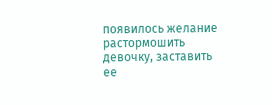появилось желание растормошить девочку, заставить ее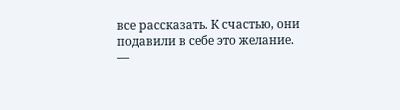все рассказать. К счастью, они подавили в себе это желание.
—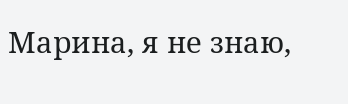Марина, я не знаю,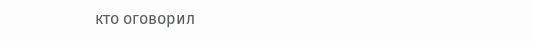кто оговорил